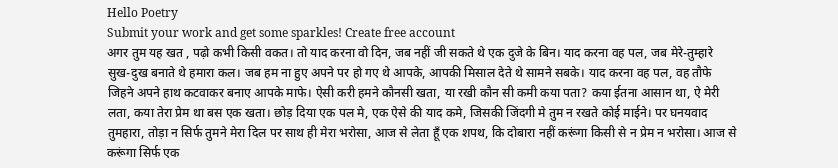Hello Poetry
Submit your work and get some sparkles! Create free account
अगर तुम यह खत , पढ़ो कभी किसी वकत। तो याद करना वो दिन, जब नहीं जी सकते थे एक दुजे के बिन। याद करना वह पल, जब मेरे-तुम्हारे सुख-दुख बनाते थे हमारा कल। जब हम ना हुए अपने पर हो गए थे आपके, आपकी मिसाल देते थे सामने सबके। याद करना वह पल, वह तौफे जिहने अपने हाथ कटवाकर बनाए आपके माफे। ऐसी करी हमने कौनसी खता, या रखी कौन सी कमी कया पता? कया ईतना आसान था, ऐ मेरी लता, कया तेरा प्रेम था बस एक खता। छोड़ दिया एक पल मे, एक ऐसे की याद कमे, जिसकी जिंदगी मे तुम न रखते कोई माईने। पर घनयवाद तुमहारा, तोड़ा न सिर्फ तुमने मेरा दिल पर साथ ही मेरा भरोसा, आज से लेता हूँ एक शपथ, कि दोबारा नहीं करूंगा किसी से न प्रेम न भरोसा। आज से करूंगा सिर्फ एक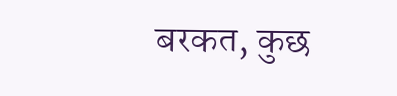बरकत, कुछ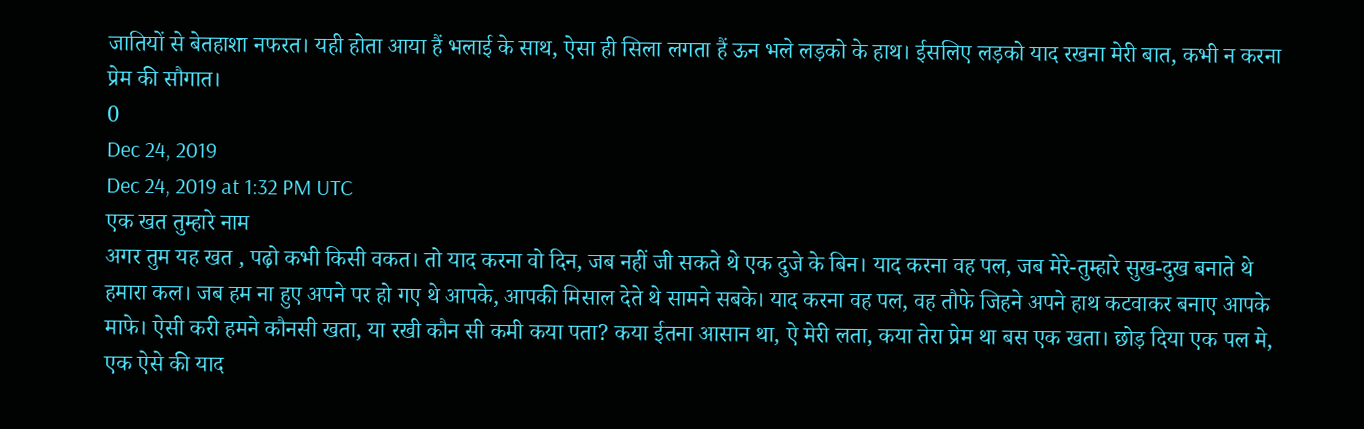जातियों से बेतहाशा नफरत। यही होता आया हैं भलाई के साथ, ऐसा ही सिला लगता हैं ऊन भले लड़को के हाथ। ईसलिए लड़को याद रखना मेरी बात, कभी न करना प्रेम की सौगात।
0
Dec 24, 2019
Dec 24, 2019 at 1:32 PM UTC
एक खत तुम्हारे नाम
अगर तुम यह खत , पढ़ो कभी किसी वकत। तो याद करना वो दिन, जब नहीं जी सकते थे एक दुजे के बिन। याद करना वह पल, जब मेरे-तुम्हारे सुख-दुख बनाते थे हमारा कल। जब हम ना हुए अपने पर हो गए थे आपके, आपकी मिसाल देते थे सामने सबके। याद करना वह पल, वह तौफे जिहने अपने हाथ कटवाकर बनाए आपके माफे। ऐसी करी हमने कौनसी खता, या रखी कौन सी कमी कया पता? कया ईतना आसान था, ऐ मेरी लता, कया तेरा प्रेम था बस एक खता। छोड़ दिया एक पल मे, एक ऐसे की याद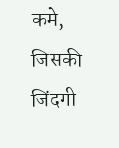कमे, जिसकी जिंदगी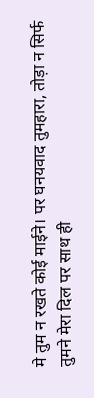मे तुम न रखते कोई माईने। पर घनयवाद तुमहारा, तोड़ा न सिर्फ तुमने मेरा दिल पर साथ ही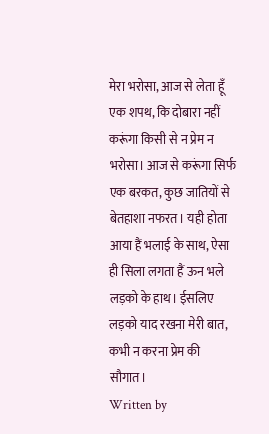मेरा भरोसा, आज से लेता हूँ एक शपथ, कि दोबारा नहीं करूंगा किसी से न प्रेम न भरोसा। आज से करूंगा सिर्फ एक बरकत, कुछ जातियों से बेतहाशा नफरत। यही होता आया हैं भलाई के साथ, ऐसा ही सिला लगता हैं ऊन भले लड़को के हाथ। ईसलिए लड़को याद रखना मेरी बात, कभी न करना प्रेम की सौगात।
Written by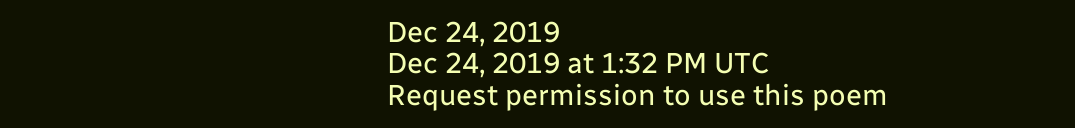Dec 24, 2019
Dec 24, 2019 at 1:32 PM UTC
Request permission to use this poem